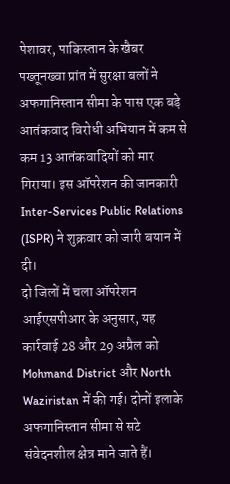पेशावर, पाकिस्तान के खैबर पख्तूनख्वा प्रांत में सुरक्षा बलों ने अफगानिस्तान सीमा के पास एक बड़े आतंकवाद विरोधी अभियान में कम से कम 13 आतंकवादियों को मार गिराया। इस ऑपरेशन की जानकारी Inter-Services Public Relations (ISPR) ने शुक्रवार को जारी बयान में दी।
दो जिलों में चला ऑपरेशन
आईएसपीआर के अनुसार, यह कार्रवाई 28 और 29 अप्रैल को Mohmand District और North Waziristan में की गई। दोनों इलाके अफगानिस्तान सीमा से सटे संवेदनशील क्षेत्र माने जाते हैं।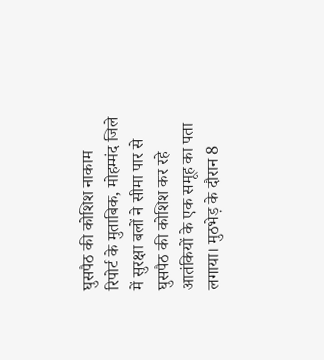घुसपैठ की कोशिश नाकाम
रिपोर्ट के मुताबिक, मोहम्मंद जिले में सुरक्षा बलों ने सीमा पार से घुसपैठ की कोशिश कर रहे आतंकियों के एक समूह का पता लगाया। मुठभेड़ के दौरान 8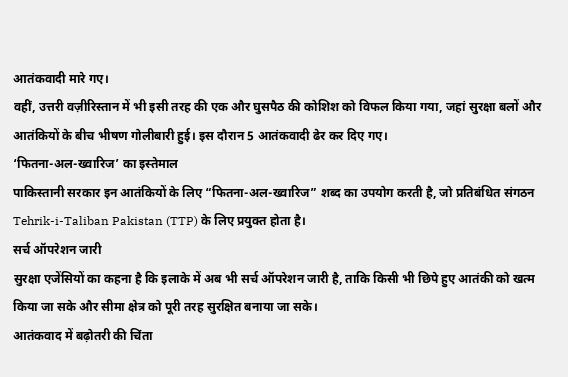आतंकवादी मारे गए।
वहीं, उत्तरी वज़ीरिस्तान में भी इसी तरह की एक और घुसपैठ की कोशिश को विफल किया गया, जहां सुरक्षा बलों और आतंकियों के बीच भीषण गोलीबारी हुई। इस दौरान 5 आतंकवादी ढेर कर दिए गए।
‘फितना-अल-ख्वारिज’ का इस्तेमाल
पाकिस्तानी सरकार इन आतंकियों के लिए “फितना-अल-ख्वारिज” शब्द का उपयोग करती है, जो प्रतिबंधित संगठन Tehrik-i-Taliban Pakistan (TTP) के लिए प्रयुक्त होता है।
सर्च ऑपरेशन जारी
सुरक्षा एजेंसियों का कहना है कि इलाके में अब भी सर्च ऑपरेशन जारी है, ताकि किसी भी छिपे हुए आतंकी को खत्म किया जा सके और सीमा क्षेत्र को पूरी तरह सुरक्षित बनाया जा सके।
आतंकवाद में बढ़ोतरी की चिंता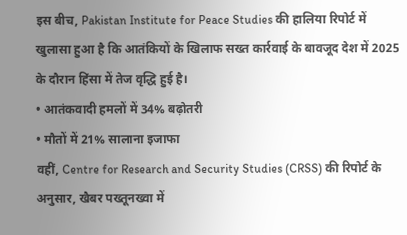इस बीच, Pakistan Institute for Peace Studies की हालिया रिपोर्ट में खुलासा हुआ है कि आतंकियों के खिलाफ सख्त कार्रवाई के बावजूद देश में 2025 के दौरान हिंसा में तेज वृद्धि हुई है।
• आतंकवादी हमलों में 34% बढ़ोतरी
• मौतों में 21% सालाना इजाफा
वहीं, Centre for Research and Security Studies (CRSS) की रिपोर्ट के अनुसार, खैबर पख्तूनख्वा में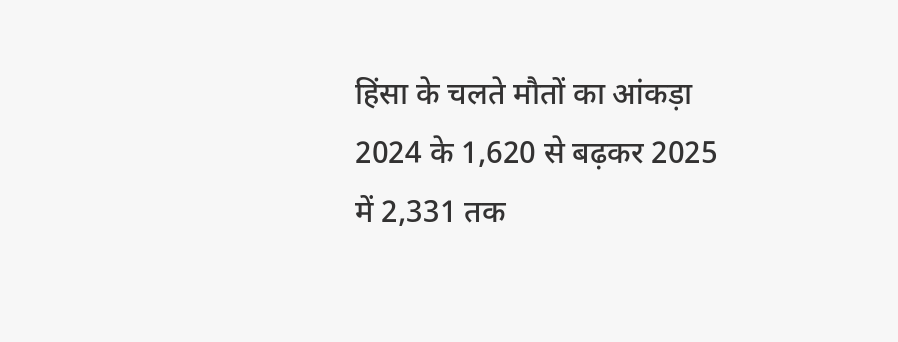हिंसा के चलते मौतों का आंकड़ा 2024 के 1,620 से बढ़कर 2025 में 2,331 तक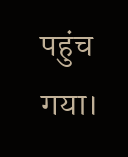पहुंच गया।